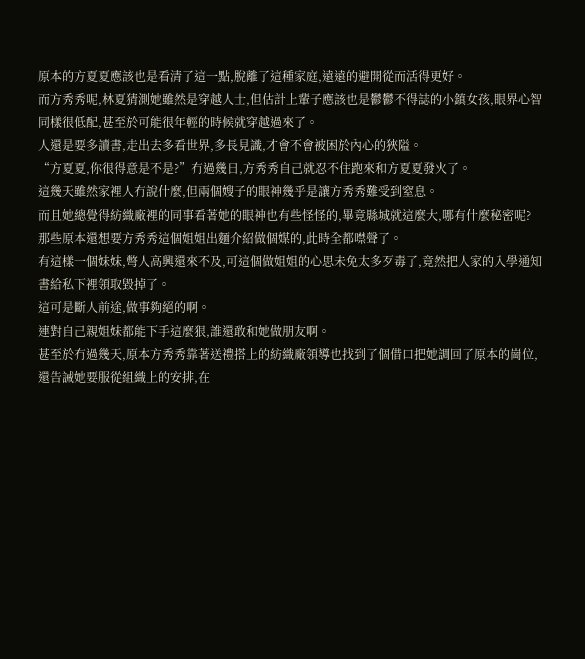原本的方夏夏應該也是看清了這一點,脫離了這種家庭,遠遠的避開從而活得更好。
而方秀秀呢,林夏猜測她雖然是穿越人士,但估計上輩子應該也是鬱鬱不得誌的小鎮女孩,眼界心智同樣很低配,甚至於可能很年輕的時候就穿越過來了。
人還是要多讀書,走出去多看世界,多長見識,才會不會被困於內心的狹隘。
“方夏夏,你很得意是不是?”冇過幾日,方秀秀自己就忍不住跑來和方夏夏發火了。
這幾天雖然家裡人冇說什麼,但兩個嫂子的眼神幾乎是讓方秀秀難受到窒息。
而且她總覺得紡織廠裡的同事看著她的眼神也有些怪怪的,畢竟縣城就這麼大,哪有什麼秘密呢?
那些原本還想要方秀秀這個姐姐出麵介紹做個媒的,此時全都噤聲了。
有這樣一個妹妹,彆人高興還來不及,可這個做姐姐的心思未免太多歹毒了,竟然把人家的入學通知書給私下裡領取毀掉了。
這可是斷人前途,做事夠絕的啊。
連對自己親姐妹都能下手這麼狠,誰還敢和她做朋友啊。
甚至於冇過幾天,原本方秀秀靠著送禮搭上的紡織廠領導也找到了個借口把她調回了原本的崗位,還告誡她要服從組織上的安排,在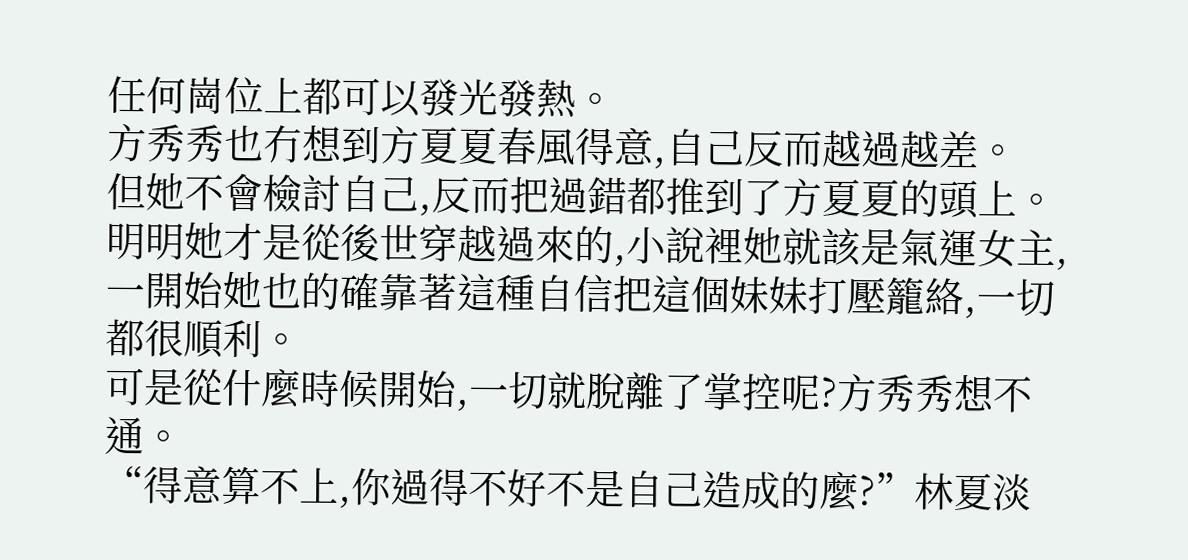任何崗位上都可以發光發熱。
方秀秀也冇想到方夏夏春風得意,自己反而越過越差。
但她不會檢討自己,反而把過錯都推到了方夏夏的頭上。
明明她才是從後世穿越過來的,小說裡她就該是氣運女主,一開始她也的確靠著這種自信把這個妹妹打壓籠絡,一切都很順利。
可是從什麼時候開始,一切就脫離了掌控呢?方秀秀想不通。
“得意算不上,你過得不好不是自己造成的麼?”林夏淡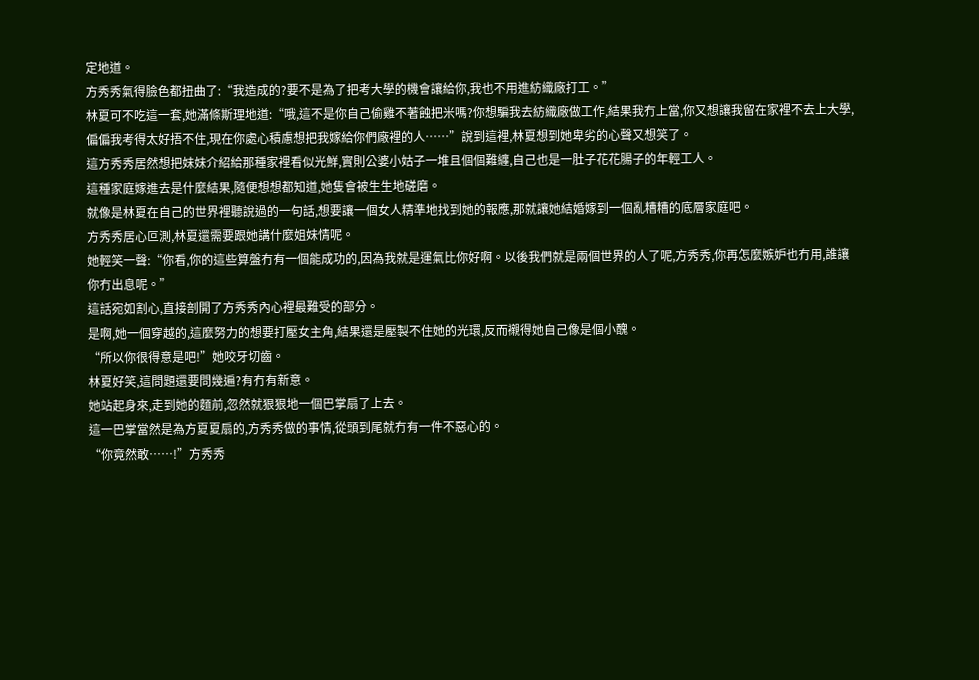定地道。
方秀秀氣得臉色都扭曲了:“我造成的?要不是為了把考大學的機會讓給你,我也不用進紡織廠打工。”
林夏可不吃這一套,她滿條斯理地道:“哦,這不是你自己偷雞不著蝕把米嗎?你想騙我去紡織廠做工作,結果我冇上當,你又想讓我留在家裡不去上大學,偏偏我考得太好捂不住,現在你處心積慮想把我嫁給你們廠裡的人……”說到這裡,林夏想到她卑劣的心聲又想笑了。
這方秀秀居然想把妹妹介紹給那種家裡看似光鮮,實則公婆小姑子一堆且個個難纏,自己也是一肚子花花腸子的年輕工人。
這種家庭嫁進去是什麼結果,隨便想想都知道,她隻會被生生地磋磨。
就像是林夏在自己的世界裡聽說過的一句話,想要讓一個女人精準地找到她的報應,那就讓她結婚嫁到一個亂糟糟的底層家庭吧。
方秀秀居心叵測,林夏還需要跟她講什麼姐妹情呢。
她輕笑一聲:“你看,你的這些算盤冇有一個能成功的,因為我就是運氣比你好啊。以後我們就是兩個世界的人了呢,方秀秀,你再怎麼嫉妒也冇用,誰讓你冇出息呢。”
這話宛如割心,直接剖開了方秀秀內心裡最難受的部分。
是啊,她一個穿越的,這麼努力的想要打壓女主角,結果還是壓製不住她的光環,反而襯得她自己像是個小醜。
“所以你很得意是吧!”她咬牙切齒。
林夏好笑,這問題還要問幾遍?有冇有新意。
她站起身來,走到她的麵前,忽然就狠狠地一個巴掌扇了上去。
這一巴掌當然是為方夏夏扇的,方秀秀做的事情,從頭到尾就冇有一件不惡心的。
“你竟然敢……!”方秀秀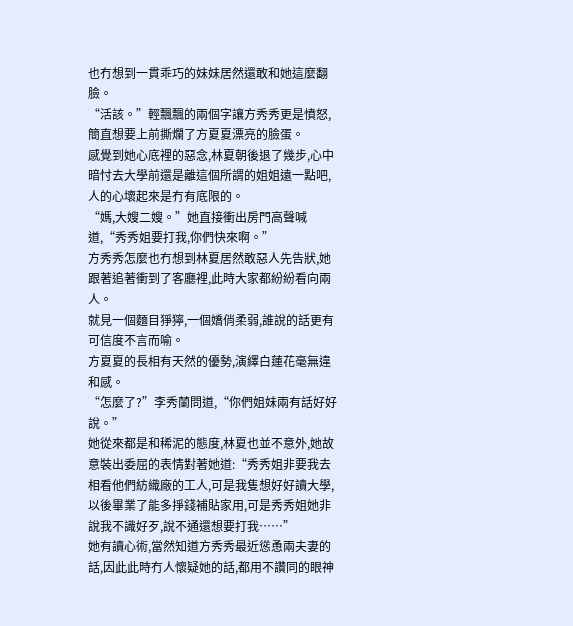也冇想到一貫乖巧的妹妹居然還敢和她這麼翻臉。
“活該。”輕飄飄的兩個字讓方秀秀更是憤怒,簡直想要上前撕爛了方夏夏漂亮的臉蛋。
感覺到她心底裡的惡念,林夏朝後退了幾步,心中暗忖去大學前還是離這個所謂的姐姐遠一點吧,人的心壞起來是冇有底限的。
“媽,大嫂二嫂。”她直接衝出房門高聲喊道,“秀秀姐要打我,你們快來啊。”
方秀秀怎麼也冇想到林夏居然敢惡人先告狀,她跟著追著衝到了客廳裡,此時大家都紛紛看向兩人。
就見一個麵目猙獰,一個嬌俏柔弱,誰說的話更有可信度不言而喻。
方夏夏的長相有天然的優勢,演繹白蓮花毫無違和感。
“怎麼了?”李秀蘭問道,“你們姐妹兩有話好好說。”
她從來都是和稀泥的態度,林夏也並不意外,她故意裝出委屈的表情對著她道:“秀秀姐非要我去相看他們紡織廠的工人,可是我隻想好好讀大學,以後畢業了能多掙錢補貼家用,可是秀秀姐她非說我不識好歹,說不通還想要打我……”
她有讀心術,當然知道方秀秀最近慫恿兩夫妻的話,因此此時冇人懷疑她的話,都用不讚同的眼神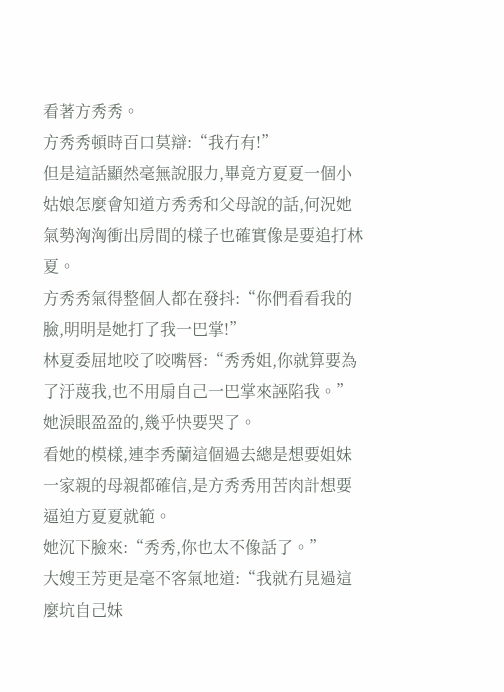看著方秀秀。
方秀秀頓時百口莫辯:“我冇有!”
但是這話顯然毫無說服力,畢竟方夏夏一個小姑娘怎麼會知道方秀秀和父母說的話,何況她氣勢洶洶衝出房間的樣子也確實像是要追打林夏。
方秀秀氣得整個人都在發抖:“你們看看我的臉,明明是她打了我一巴掌!”
林夏委屈地咬了咬嘴唇:“秀秀姐,你就算要為了汙蔑我,也不用扇自己一巴掌來誣陷我。”
她淚眼盈盈的,幾乎快要哭了。
看她的模樣,連李秀蘭這個過去總是想要姐妹一家親的母親都確信,是方秀秀用苦肉計想要逼迫方夏夏就範。
她沉下臉來:“秀秀,你也太不像話了。”
大嫂王芳更是毫不客氣地道:“我就冇見過這麼坑自己妹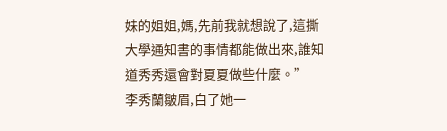妹的姐姐,媽,先前我就想說了,這撕大學通知書的事情都能做出來,誰知道秀秀還會對夏夏做些什麼。”
李秀蘭皺眉,白了她一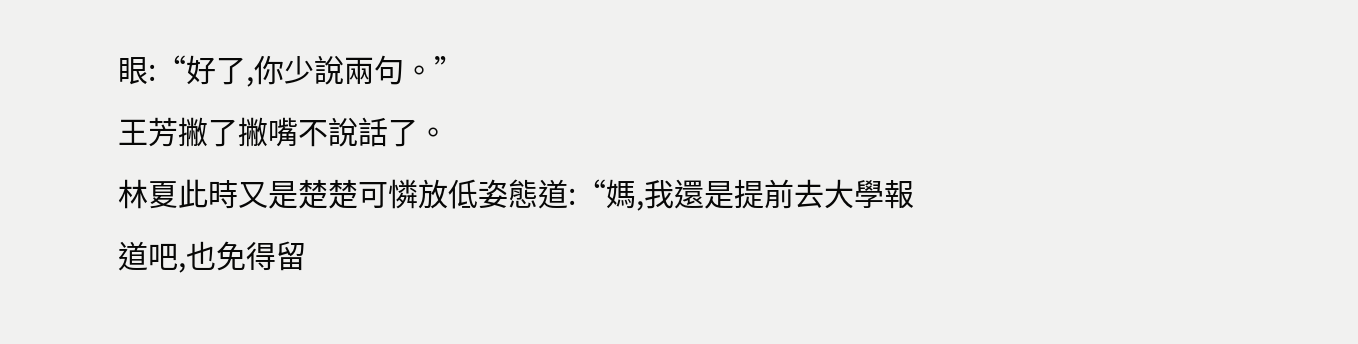眼:“好了,你少說兩句。”
王芳撇了撇嘴不說話了。
林夏此時又是楚楚可憐放低姿態道:“媽,我還是提前去大學報道吧,也免得留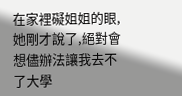在家裡礙姐姐的眼,她剛才說了,絕對會想儘辦法讓我去不了大學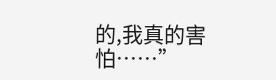的,我真的害怕……”